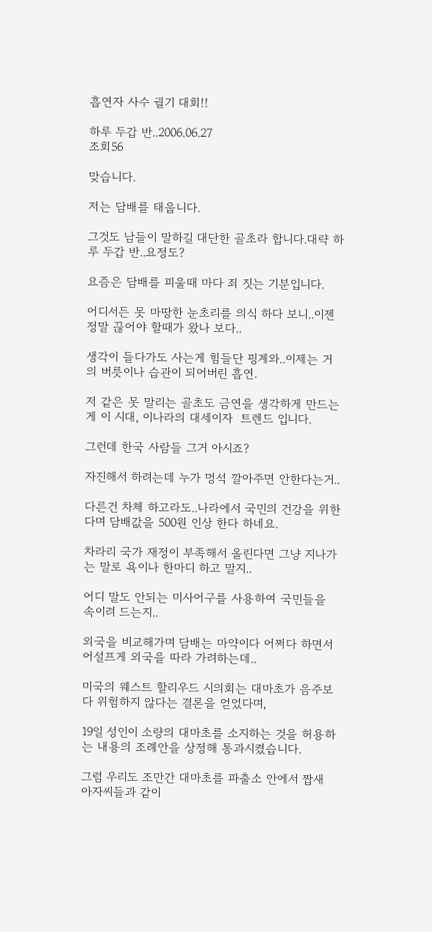흡연자 사수 궐기 대회!!

하루 두갑 반..2006.06.27
조회56

맞습니다.

저는 담배를 태웁니다.

그것도 남들이 말하길 대단한 골초라 합니다.대략 하루 두갑 반..요정도?

요즘은 담배를 피울때 마다 죄 짓는 기분입니다.

어디서든 못 마땅한 눈초리를 의식 하다 보니..이젠 정말 끊어야 할때가 왔나 보다..

생각이 들다가도 사는게 힘들단 핑계와..이제는 거의 버릇이나 습관이 되어버린 흡연.

저 같은 못 말리는 골초도 금연을 생각하게 만드는게 이 시대, 이나라의 대세이자  트렌드 입니다.

그런데 한국 사람들 그거 아시죠?

자진해서 하려는데 누가 멍석 깔아주면 안한다는거..

다른건 차체 하고라도..나라에서 국민의 건강을 위한다며 담배값을 500원 인상 한다 하네요.

차라리 국가 재정이 부족해서 올린다면 그냥 지나가는 말로 욕이나 한마디 하고 말지..

어디 말도 안되는 미사어구를 사용하여 국민들을 속이려 드는지..

외국을 비교해가며 담배는 마약이다 어쩌다 하면서 어설프게 외국을 따라 가려하는데..

미국의 웨스트 할리우드 시의회는 대마초가 음주보다 위험하지 않다는 결론을 얻었다며,

19일 성인이 소량의 대마초를 소지하는 것을 허용하는 내용의 조례안을 상정해 통과시켰습니다.

그럼 우리도 조만간 대마초를 파출소 안에서 짭새 아자씨들과 같이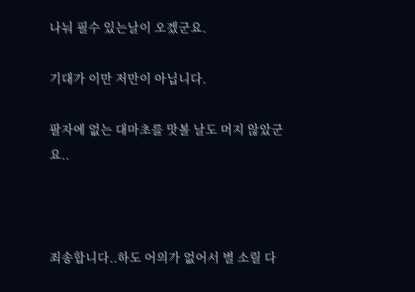나눠 필수 있는날이 오겠군요.

기대가 이만 저만이 아닙니다.

팔자에 없는 대마초를 맛볼 날도 머지 않았군요..



죄송합니다..하도 어의가 없어서 별 소릴 다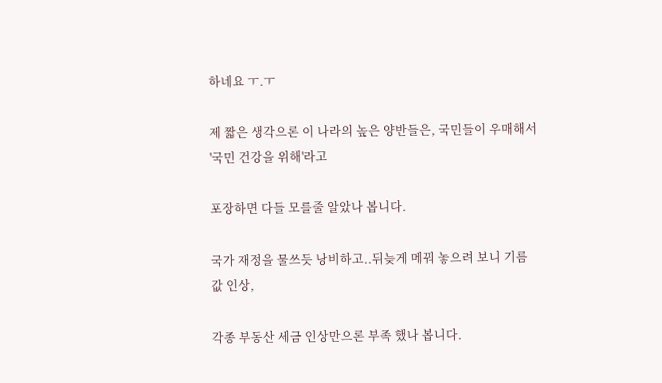하네요 ㅜ.ㅜ

제 짧은 생각으론 이 나라의 높은 양반들은, 국민들이 우매해서 '국민 건강을 위해'라고

포장하면 다들 모를줄 알았나 봅니다.

국가 재정을 물쓰듯 낭비하고..뒤늦게 메꿔 놓으려 보니 기름 값 인상,

각종 부동산 세금 인상만으론 부족 했나 봅니다.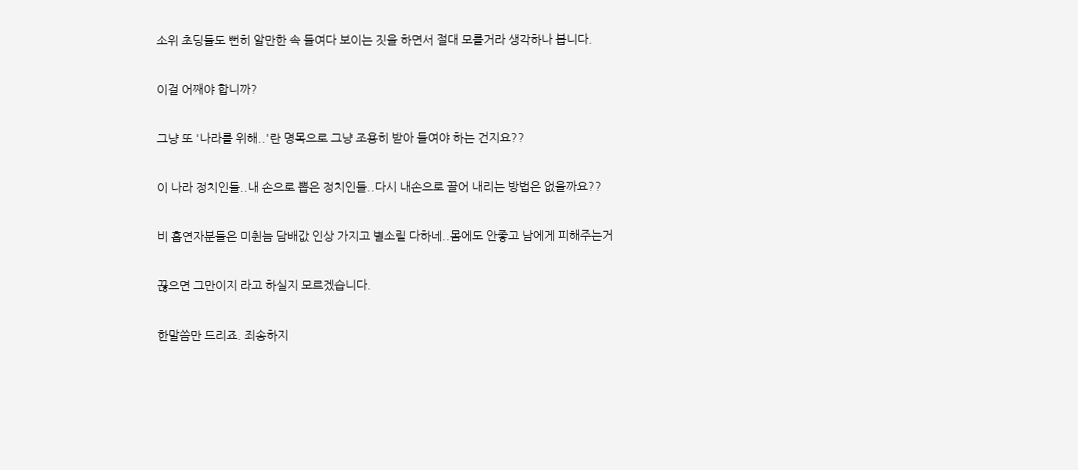소위 초딩들도 뻔히 알만한 속 들여다 보이는 짓을 하면서 절대 모를거라 생각하나 봅니다.

이걸 어째야 합니까?

그냥 또 '나라를 위해..'란 명목으로 그냥 조용히 받아 들여야 하는 건지요??

이 나라 정치인들..내 손으로 뽑은 정치인들..다시 내손으로 끌어 내리는 방법은 없을까요??

비 흡연자분들은 미췬늠 담배값 인상 가지고 별소릴 다하네..몸에도 안좋고 남에게 피해주는거

끊으면 그만이지 라고 하실지 모르겠습니다.

한말씀만 드리죠. 죄송하지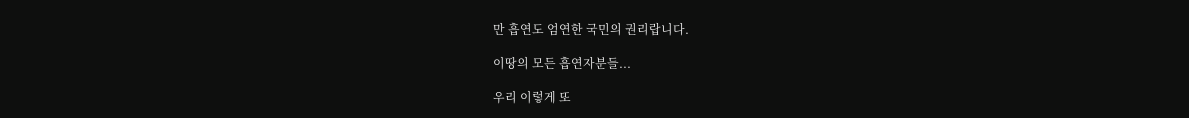만 흡연도 엄연한 국민의 권리랍니다.

이땅의 모든 흡연자분들...

우리 이렇게 또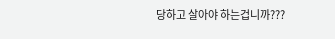당하고 살아야 하는겁니까???